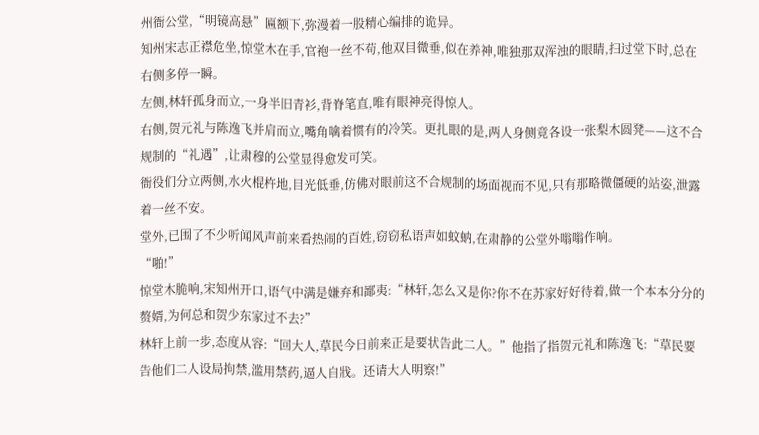州衙公堂,“明镜高悬”匾额下,弥漫着一股精心编排的诡异。
知州宋志正襟危坐,惊堂木在手,官袍一丝不苟,他双目微垂,似在养神,唯独那双浑浊的眼睛,扫过堂下时,总在右侧多停一瞬。
左侧,林轩孤身而立,一身半旧青衫,背脊笔直,唯有眼神亮得惊人。
右侧,贺元礼与陈逸飞并肩而立,嘴角噙着惯有的冷笑。更扎眼的是,两人身侧竟各设一张梨木圆凳——这不合规制的“礼遇”,让肃穆的公堂显得愈发可笑。
衙役们分立两侧,水火棍杵地,目光低垂,仿佛对眼前这不合规制的场面视而不见,只有那略微僵硬的站姿,泄露着一丝不安。
堂外,已围了不少听闻风声前来看热闹的百姓,窃窃私语声如蚊蚋,在肃静的公堂外嗡嗡作响。
“啪!”
惊堂木脆响,宋知州开口,语气中满是嫌弃和鄙夷:“林轩,怎么又是你?你不在苏家好好待着,做一个本本分分的赘婿,为何总和贺少东家过不去?”
林轩上前一步,态度从容:“回大人,草民今日前来正是要状告此二人。”他指了指贺元礼和陈逸飞:“草民要告他们二人设局拘禁,滥用禁药,逼人自戕。还请大人明察!”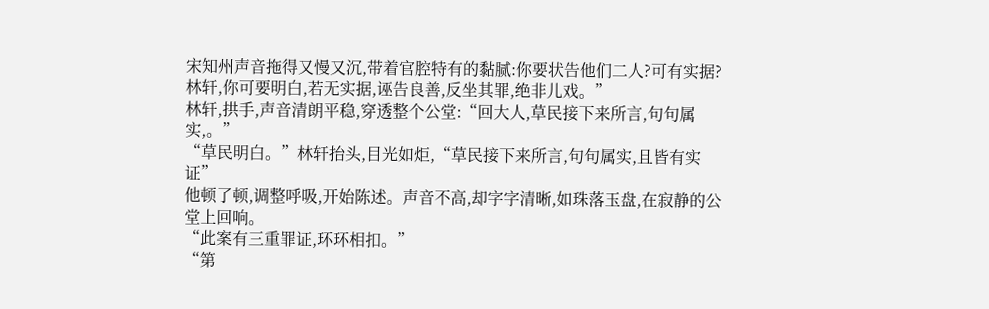宋知州声音拖得又慢又沉,带着官腔特有的黏腻:你要状告他们二人?可有实据?林轩,你可要明白,若无实据,诬告良善,反坐其罪,绝非儿戏。”
林轩,拱手,声音清朗平稳,穿透整个公堂:“回大人,草民接下来所言,句句属实,。”
“草民明白。”林轩抬头,目光如炬,“草民接下来所言,句句属实,且皆有实证”
他顿了顿,调整呼吸,开始陈述。声音不高,却字字清晰,如珠落玉盘,在寂静的公堂上回响。
“此案有三重罪证,环环相扣。”
“第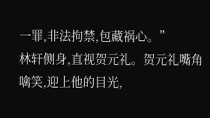一罪,非法拘禁,包藏祸心。”
林轩侧身,直视贺元礼。贺元礼嘴角噙笑,迎上他的目光,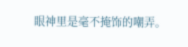眼神里是毫不掩饰的嘲弄。